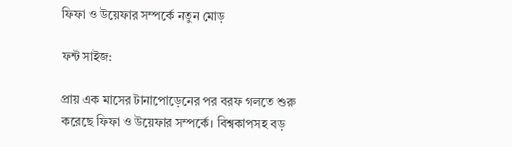ফিফা ও উয়েফার সম্পর্কে নতুন মোড়

ফন্ট সাইজ:

প্রায় এক মাসের টানাপোড়েনের পর বরফ গলতে শুরু করেছে ফিফা ও উয়েফার সম্পর্কে। বিশ্বকাপসহ বড়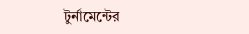টুর্নামেন্টের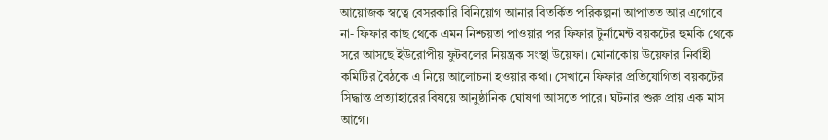আয়োজক স্বত্বে বেসরকারি বিনিয়োগ আনার বিতর্কিত পরিকল্পনা আপাতত আর এগোবে না- ফিফার কাছ থেকে এমন নিশ্চয়তা পাওয়ার পর ফিফার টুর্নামেন্ট বয়কটের হুমকি থেকে সরে আসছে ইউরোপীয় ফুটবলের নিয়ন্ত্রক সংস্থা উয়েফা। মোনাকোয় উয়েফার নির্বাহী কমিটির বৈঠকে এ নিয়ে আলোচনা হওয়ার কথা। সেখানে ফিফার প্রতিযোগিতা বয়কটের সিদ্ধান্ত প্রত্যাহারের বিষয়ে আনুষ্ঠানিক ঘোষণা আসতে পারে। ঘটনার শুরু প্রায় এক মাস আগে।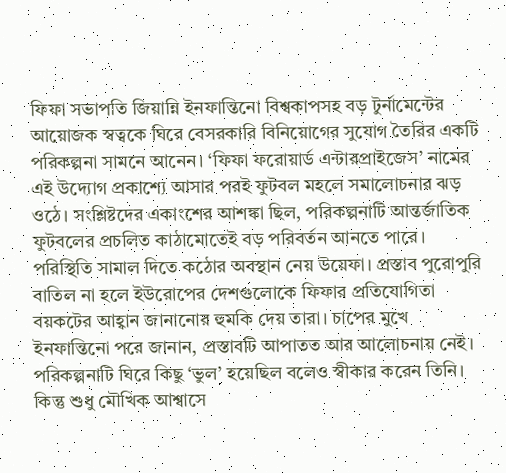ফিফা সভাপতি জিয়ান্নি ইনফান্তিনো বিশ্বকাপসহ বড় টুর্নামেন্টের আয়োজক স্বত্বকে ঘিরে বেসরকারি বিনিয়োগের সুযোগ তৈরির একটি পরিকল্পনা সামনে আনেন। ‘ফিফা ফরোয়ার্ড এন্টারপ্রাইজেস’ নামের এই উদ্যোগ প্রকাশ্যে আসার পরই ফুটবল মহলে সমালোচনার ঝড় ওঠে। সংশ্লিষ্টদের একাংশের আশঙ্কা ছিল, পরিকল্পনাটি আন্তর্জাতিক ফুটবলের প্রচলিত কাঠামোতেই বড় পরিবর্তন আনতে পারে। পরিস্থিতি সামাল দিতে কঠোর অবস্থান নেয় উয়েফা। প্রস্তাব পুরোপুরি বাতিল না হলে ইউরোপের দেশগুলোকে ফিফার প্রতিযোগিতা বয়কটের আহ্বান জানানোর হুমকি দেয় তারা। চাপের মুখে ইনফান্তিনো পরে জানান, প্রস্তাবটি আপাতত আর আলোচনায় নেই। পরিকল্পনাটি ঘিরে কিছু ‘ভুল’ হয়েছিল বলেও স্বীকার করেন তিনি। কিন্তু শুধু মৌখিক আশ্বাসে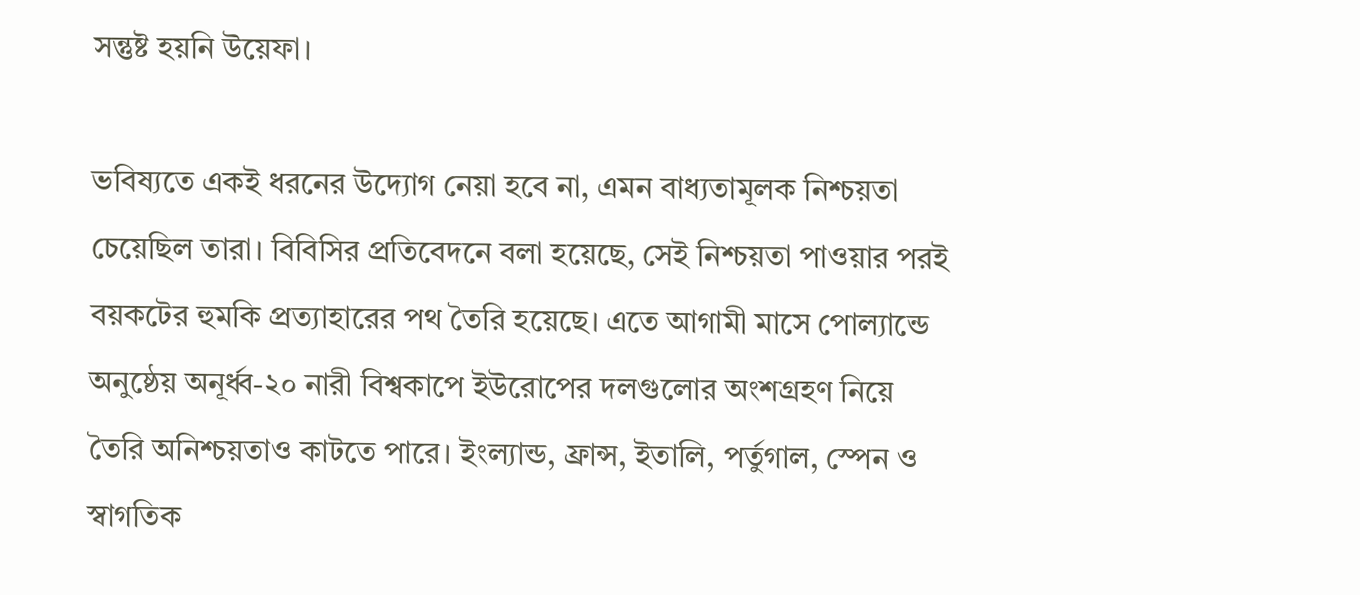সন্তুষ্ট হয়নি উয়েফা।

ভবিষ্যতে একই ধরনের উদ্যোগ নেয়া হবে না, এমন বাধ্যতামূলক নিশ্চয়তা চেয়েছিল তারা। বিবিসির প্রতিবেদনে বলা হয়েছে, সেই নিশ্চয়তা পাওয়ার পরই বয়কটের হুমকি প্রত্যাহারের পথ তৈরি হয়েছে। এতে আগামী মাসে পোল্যান্ডে অনুষ্ঠেয় অনূর্ধ্ব-২০ নারী বিশ্বকাপে ইউরোপের দলগুলোর অংশগ্রহণ নিয়ে তৈরি অনিশ্চয়তাও কাটতে পারে। ইংল্যান্ড, ফ্রান্স, ইতালি, পর্তুগাল, স্পেন ও স্বাগতিক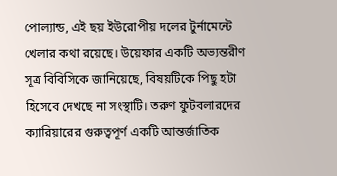পোল্যান্ড, এই ছয় ইউরোপীয় দলের টুর্নামেন্টে খেলার কথা রয়েছে। উয়েফার একটি অভ্যন্তরীণ সূত্র বিবিসিকে জানিয়েছে, বিষয়টিকে পিছু হটা হিসেবে দেখছে না সংস্থাটি। তরুণ ফুটবলারদের ক্যারিয়ারের গুরুত্বপূর্ণ একটি আন্তর্জাতিক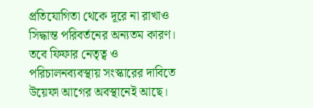প্রতিযোগিতা থেকে দূরে না রাখাও সিদ্ধান্ত পরিবর্তনের অন্যতম কারণ। তবে ফিফার নেতৃত্ব ও পরিচালনব্যবস্থায় সংস্কারের দাবিতে উয়েফা আগের অবস্থানেই আছে।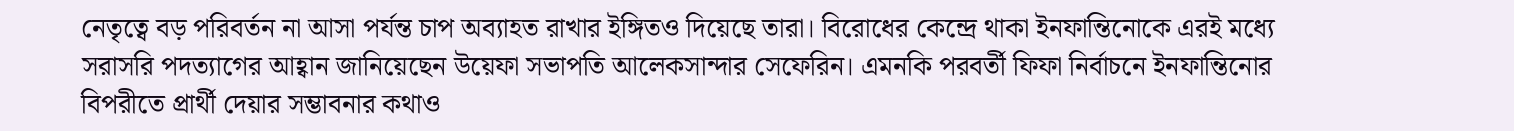নেতৃত্বে বড় পরিবর্তন না আসা পর্যন্ত চাপ অব্যাহত রাখার ইঙ্গিতও দিয়েছে তারা। বিরোধের কেন্দ্রে থাকা ইনফান্তিনোকে এরই মধ্যে সরাসরি পদত্যাগের আহ্বান জানিয়েছেন উয়েফা সভাপতি আলেকসান্দার সেফেরিন। এমনকি পরবর্তী ফিফা নির্বাচনে ইনফান্তিনোর বিপরীতে প্রার্থী দেয়ার সম্ভাবনার কথাও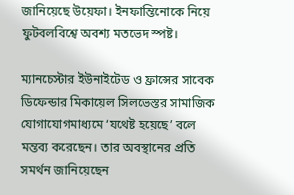জানিয়েছে উয়েফা। ইনফান্তিনোকে নিয়ে ফুটবলবিশ্বে অবশ্য মতভেদ স্পষ্ট।

ম্যানচেস্টার ইউনাইটেড ও ফ্রান্সের সাবেক ডিফেন্ডার মিকায়েল সিলভেস্তর সামাজিক যোগাযোগমাধ্যমে ‘যথেষ্ট হয়েছে’ বলে মন্তব্য করেছেন। তার অবস্থানের প্রতি সমর্থন জানিয়েছেন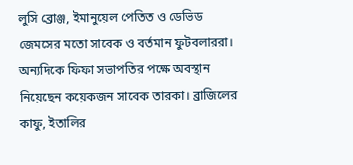লুসি ব্রোঞ্জ, ইমানুয়েল পেতিত ও ডেভিড জেমসের মতো সাবেক ও বর্তমান ফুটবলাররা। অন্যদিকে ফিফা সভাপতির পক্ষে অবস্থান নিয়েছেন কয়েকজন সাবেক তারকা। ব্রাজিলের কাফু, ইতালির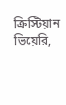ক্রিস্টিয়ান ভিয়েরি,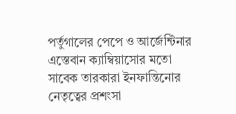পর্তুগালের পেপে ও আর্জেন্টিনার এস্তেবান ক্যাম্বিয়াসোর মতো সাবেক তারকারা ইনফান্তিনোর নেতৃত্বের প্রশংসা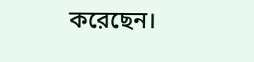করেছেন।